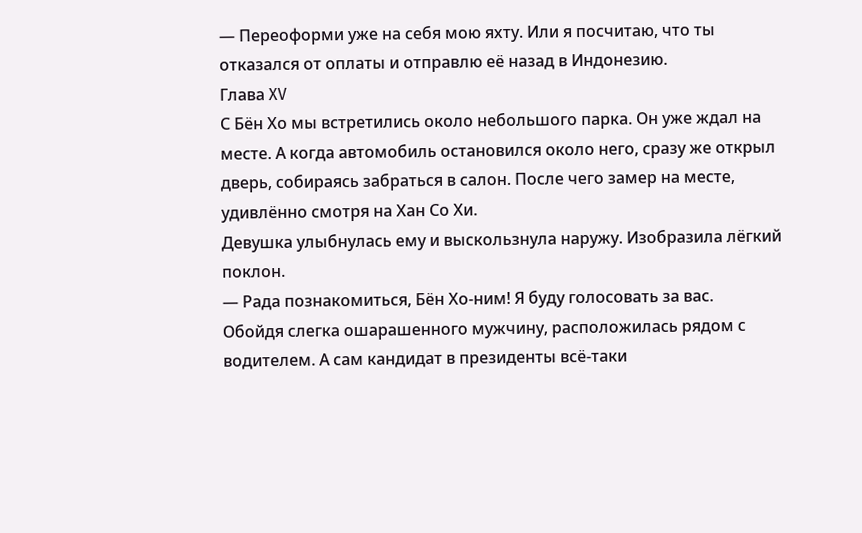— Переоформи уже на себя мою яхту. Или я посчитаю, что ты отказался от оплаты и отправлю её назад в Индонезию.
Глава XV
С Бён Хо мы встретились около небольшого парка. Он уже ждал на месте. А когда автомобиль остановился около него, сразу же открыл дверь, собираясь забраться в салон. После чего замер на месте, удивлённо смотря на Хан Со Хи.
Девушка улыбнулась ему и выскользнула наружу. Изобразила лёгкий поклон.
— Рада познакомиться, Бён Хо-ним! Я буду голосовать за вас.
Обойдя слегка ошарашенного мужчину, расположилась рядом с водителем. А сам кандидат в президенты всё-таки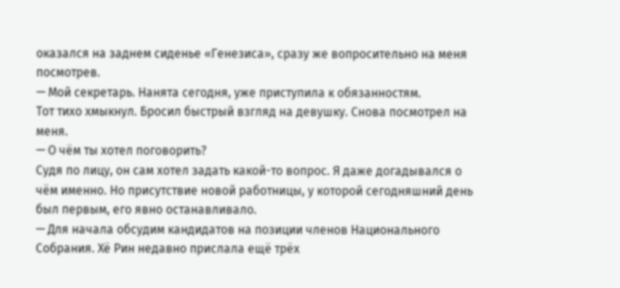оказался на заднем сиденье «Генезиса», сразу же вопросительно на меня посмотрев.
— Мой секретарь. Нанята сегодня, уже приступила к обязанностям.
Тот тихо хмыкнул. Бросил быстрый взгляд на девушку. Снова посмотрел на меня.
— О чём ты хотел поговорить?
Судя по лицу, он сам хотел задать какой-то вопрос. Я даже догадывался о чём именно. Но присутствие новой работницы, у которой сегодняшний день был первым, его явно останавливало.
— Для начала обсудим кандидатов на позиции членов Национального Собрания. Хё Рин недавно прислала ещё трёх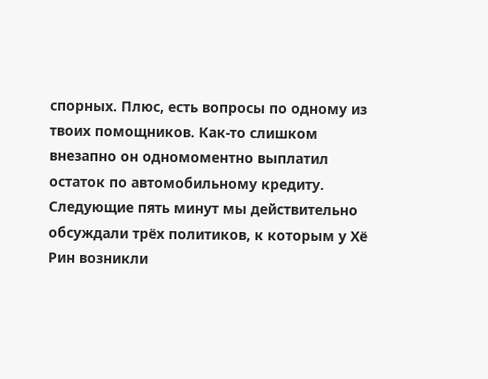спорных. Плюс, есть вопросы по одному из твоих помощников. Как-то слишком внезапно он одномоментно выплатил остаток по автомобильному кредиту.
Следующие пять минут мы действительно обсуждали трёх политиков, к которым у Хё Рин возникли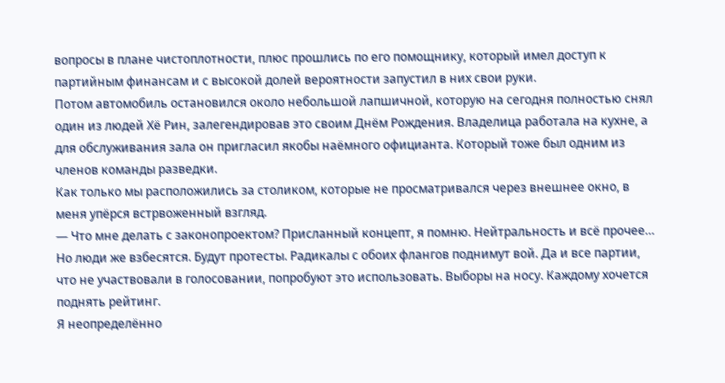вопросы в плане чистоплотности, плюс прошлись по его помощнику, который имел доступ к партийным финансам и с высокой долей вероятности запустил в них свои руки.
Потом автомобиль остановился около небольшой лапшичной, которую на сегодня полностью снял один из людей Хё Рин, залегендировав это своим Днём Рождения. Владелица работала на кухне, а для обслуживания зала он пригласил якобы наёмного официанта. Который тоже был одним из членов команды разведки.
Как только мы расположились за столиком, которые не просматривался через внешнее окно, в меня упёрся встрвоженный взгляд.
— Что мне делать с законопроектом? Присланный концепт, я помню. Нейтральность и всё прочее… Но люди же взбесятся. Будут протесты. Радикалы с обоих флангов поднимут вой. Да и все партии, что не участвовали в голосовании, попробуют это использовать. Выборы на носу. Каждому хочется поднять рейтинг.
Я неопределённо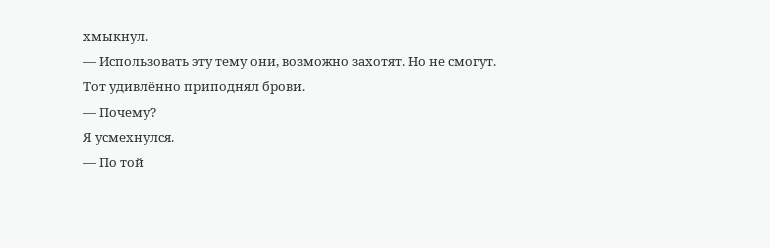хмыкнул.
— Использовать эту тему они, возможно захотят. Но не смогут.
Тот удивлённо приподнял брови.
— Почему?
Я усмехнулся.
— По той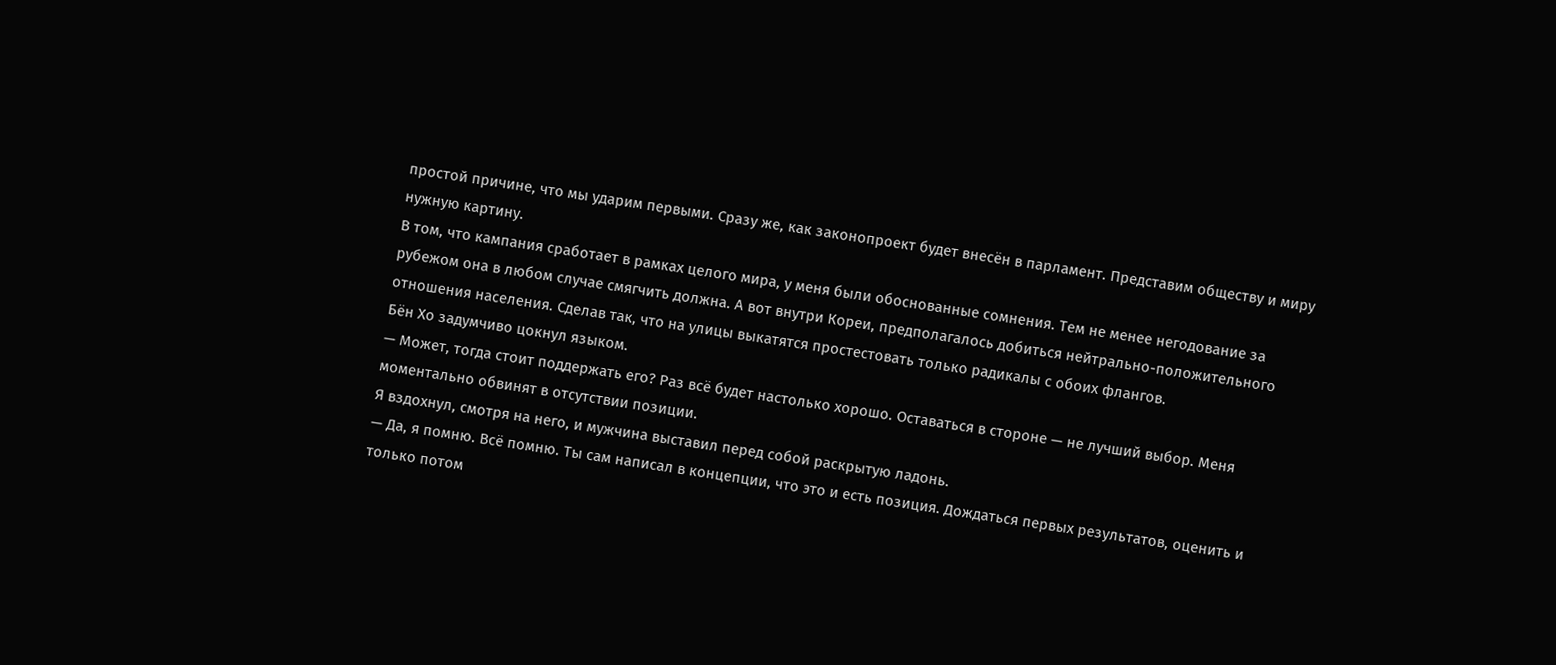простой причине, что мы ударим первыми. Сразу же, как законопроект будет внесён в парламент. Представим обществу и миру нужную картину.
В том, что кампания сработает в рамках целого мира, у меня были обоснованные сомнения. Тем не менее негодование за рубежом она в любом случае смягчить должна. А вот внутри Кореи, предполагалось добиться нейтрально-положительного отношения населения. Сделав так, что на улицы выкатятся простестовать только радикалы с обоих флангов.
Бён Хо задумчиво цокнул языком.
— Может, тогда стоит поддержать его? Раз всё будет настолько хорошо. Оставаться в стороне — не лучший выбор. Меня моментально обвинят в отсутствии позиции.
Я вздохнул, смотря на него, и мужчина выставил перед собой раскрытую ладонь.
— Да, я помню. Всё помню. Ты сам написал в концепции, что это и есть позиция. Дождаться первых результатов, оценить и только потом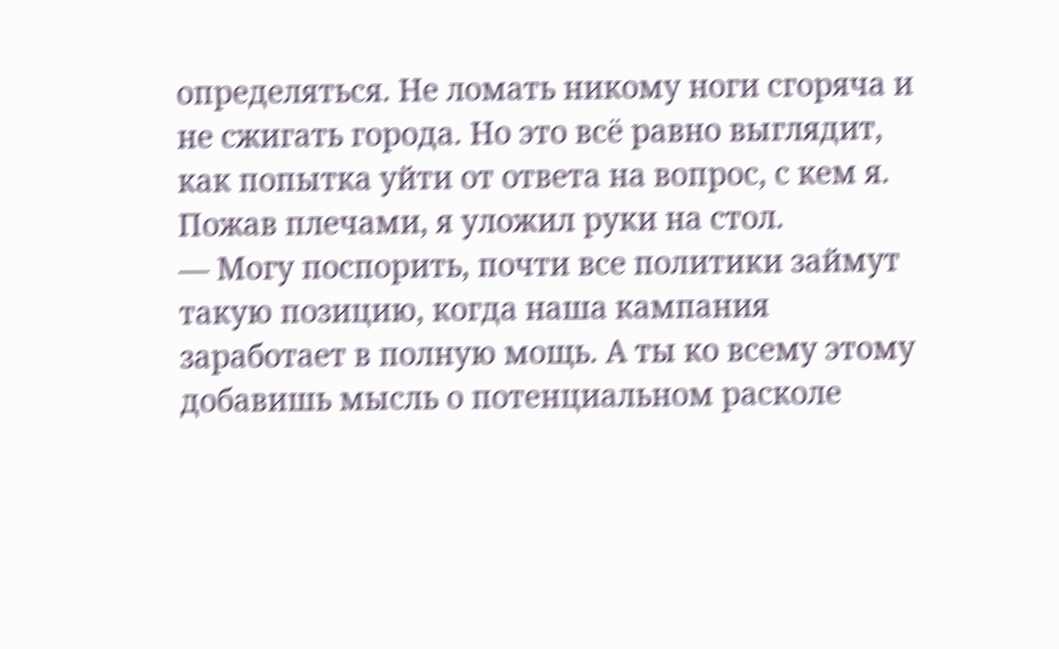определяться. Не ломать никому ноги сгоряча и не сжигать города. Но это всё равно выглядит, как попытка уйти от ответа на вопрос, с кем я.
Пожав плечами, я уложил руки на стол.
— Могу поспорить, почти все политики займут такую позицию, когда наша кампания заработает в полную мощь. А ты ко всему этому добавишь мысль о потенциальном расколе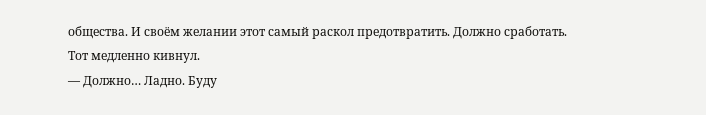общества. И своём желании этот самый раскол предотвратить. Должно сработать.
Тот медленно кивнул.
— Должно… Ладно. Буду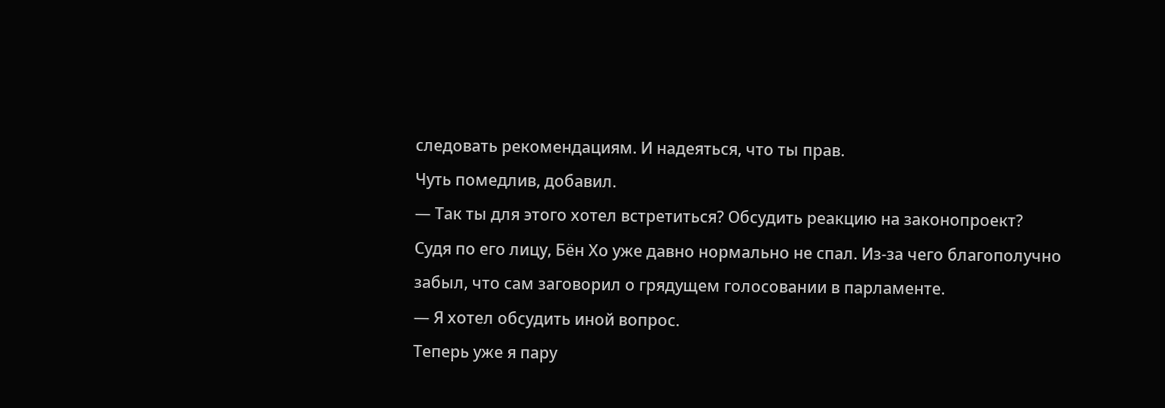следовать рекомендациям. И надеяться, что ты прав.
Чуть помедлив, добавил.
— Так ты для этого хотел встретиться? Обсудить реакцию на законопроект?
Судя по его лицу, Бён Хо уже давно нормально не спал. Из-за чего благополучно забыл, что сам заговорил о грядущем голосовании в парламенте.
— Я хотел обсудить иной вопрос.
Теперь уже я пару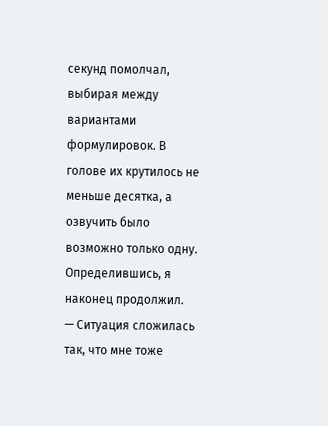секунд помолчал, выбирая между вариантами формулировок. В голове их крутилось не меньше десятка, а озвучить было возможно только одну.
Определившись, я наконец продолжил.
— Ситуация сложилась так, что мне тоже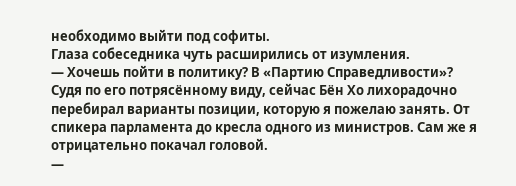необходимо выйти под софиты.
Глаза собеседника чуть расширились от изумления.
— Хочешь пойти в политику? В «Партию Справедливости»?
Судя по его потрясённому виду, сейчас Бён Хо лихорадочно перебирал варианты позиции, которую я пожелаю занять. От спикера парламента до кресла одного из министров. Сам же я отрицательно покачал головой.
—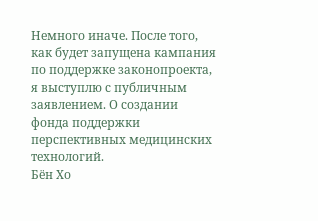Немного иначе. После того, как будет запущена кампания по поддержке законопроекта, я выступлю с публичным заявлением. О создании фонда поддержки перспективных медицинских технологий.
Бён Хо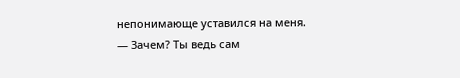непонимающе уставился на меня.
— Зачем? Ты ведь сам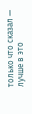только что сказал — лучше в это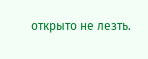открыто не лезть.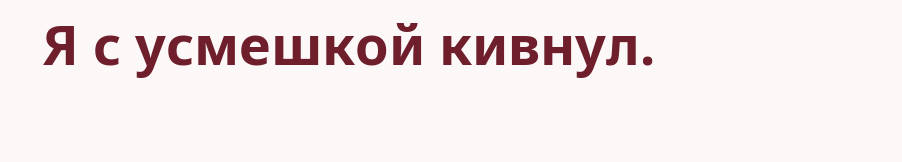Я с усмешкой кивнул.